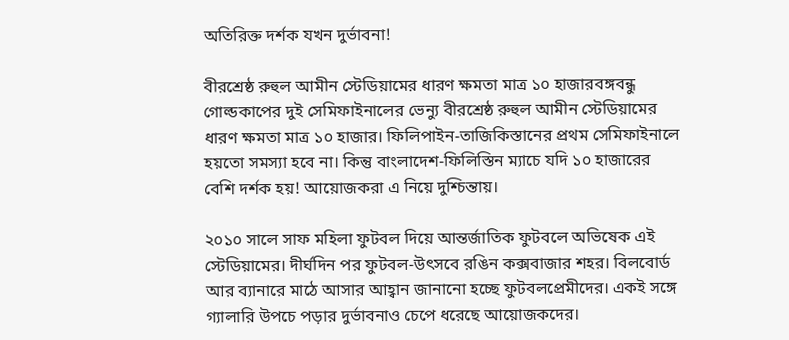অতিরিক্ত দর্শক যখন দুর্ভাবনা!

বীরশ্রেষ্ঠ রুহুল আমীন স্টেডিয়ামের ধারণ ক্ষমতা মাত্র ১০ হাজারবঙ্গবন্ধু গোল্ডকাপের দুই সেমিফাইনালের ভেন্যু বীরশ্রেষ্ঠ রুহুল আমীন স্টেডিয়ামের ধারণ ক্ষমতা মাত্র ১০ হাজার। ফিলিপাইন-তাজিকিস্তানের প্রথম সেমিফাইনালে হয়তো সমস্যা হবে না। কিন্তু বাংলাদেশ-ফিলিস্তিন ম্যাচে যদি ১০ হাজারের বেশি দর্শক হয়! আয়োজকরা এ নিয়ে দুশ্চিন্তায়।

২০১০ সালে সাফ মহিলা ফুটবল দিয়ে আন্তর্জাতিক ফুটবলে অভিষেক এই স্টেডিয়ামের। দীর্ঘদিন পর ফুটবল-উৎসবে রঙিন কক্সবাজার শহর। বিলবোর্ড আর ব্যানারে মাঠে আসার আহ্বান জানানো হচ্ছে ফুটবলপ্রেমীদের। একই সঙ্গে গ্যালারি উপচে পড়ার দুর্ভাবনাও চেপে ধরেছে আয়োজকদের।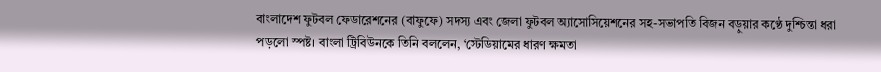বাংলাদেশ ফুটবল ফেডারেশনের (বাফুফে) সদস্য এবং জেলা ফুটবল অ্যাসোসিয়েশনের সহ-সভাপতি বিজন বড়ুয়ার কণ্ঠে দুশ্চিন্তা ধরা পড়লো স্পষ্ট। বাংলা ট্রিবিউনকে তিনি বললেন, ‘স্টেডিয়ামের ধারণ ক্ষমতা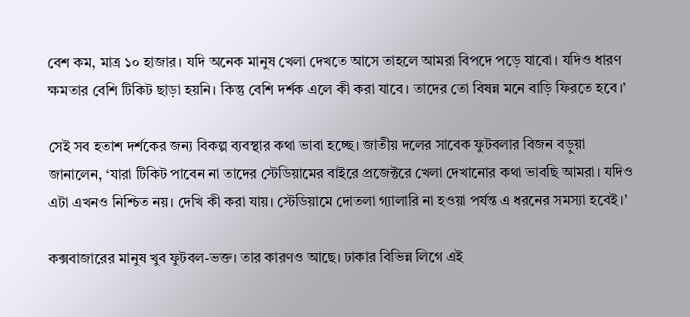বেশ কম, মাত্র ১০ হাজার। যদি অনেক মানুষ খেলা দেখতে আসে তাহলে আমরা বিপদে পড়ে যাবো। যদিও ধারণ ক্ষমতার বেশি টিকিট ছাড়া হয়নি। কিন্তু বেশি দর্শক এলে কী করা যাবে। তাদের তো বিষন্ন মনে বাড়ি ফিরতে হবে।’

সেই সব হতাশ দর্শকের জন্য বিকল্প ব্যবস্থার কথা ভাবা হচ্ছে। জাতীয় দলের সাবেক ফুটবলার বিজন বড়ুয়া জানালেন, ‘যারা টিকিট পাবেন না তাদের স্টেডিয়ামের বাইরে প্রজেক্টরে খেলা দেখানোর কথা ভাবছি আমরা। যদিও এটা এখনও নিশ্চিত নয়। দেখি কী করা যায়। স্টেডিয়ামে দোতলা গ্যালারি না হওয়া পর্যন্ত এ ধরনের সমস্যা হবেই।’

কক্সবাজারের মানুষ খুব ফুটবল-ভক্ত। তার কারণও আছে। ঢাকার বিভিন্ন লিগে এই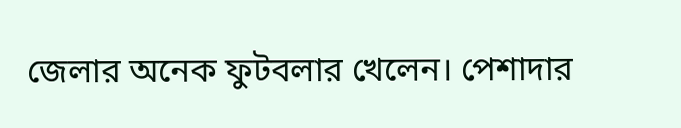জেলার অনেক ফুটবলার খেলেন। পেশাদার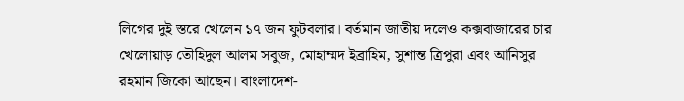লিগের দুই স্তরে খেলেন ১৭ জন ফুটবলার। বর্তমান জাতীয় দলেও কক্সবাজারের চার খেলোয়াড় তৌহিদুল আলম সবুজ, মোহাম্মদ ইব্রাহিম, সুশান্ত ত্রিপুরা এবং আনিসুর রহমান জিকো আছেন। বাংলাদেশ-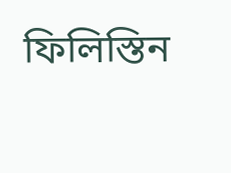ফিলিস্তিন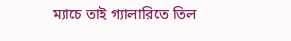ম্যাচে তাই গ্যালারিতে তিল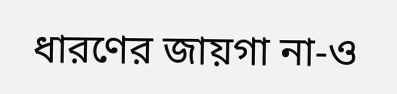ধারণের জায়গা না-ও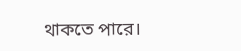থাকতে পারে।